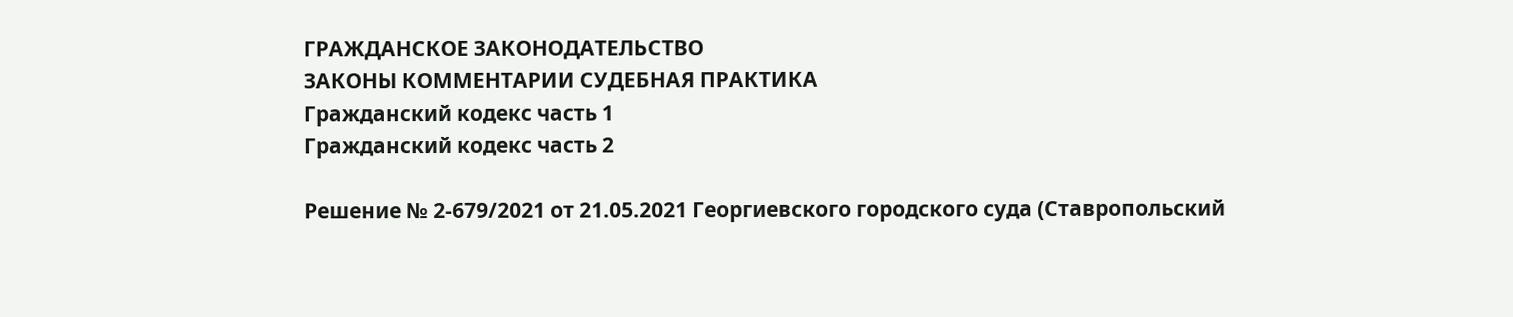ГРАЖДАНСКОЕ ЗАКОНОДАТЕЛЬСТВО
ЗАКОНЫ КОММЕНТАРИИ СУДЕБНАЯ ПРАКТИКА
Гражданский кодекс часть 1
Гражданский кодекс часть 2

Решение № 2-679/2021 от 21.05.2021 Георгиевского городского суда (Ставропольский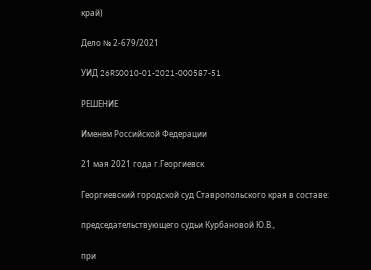край)

Дело № 2-679/2021

УИД 26RS0010-01-2021-000587-51

РЕШЕНИЕ

Именем Российской Федерации

21 мая 2021 года г.Георгиевск

Георгиевский городской суд Ставропольского края в составе:

председательствующего судьи Курбановой Ю.В.,

при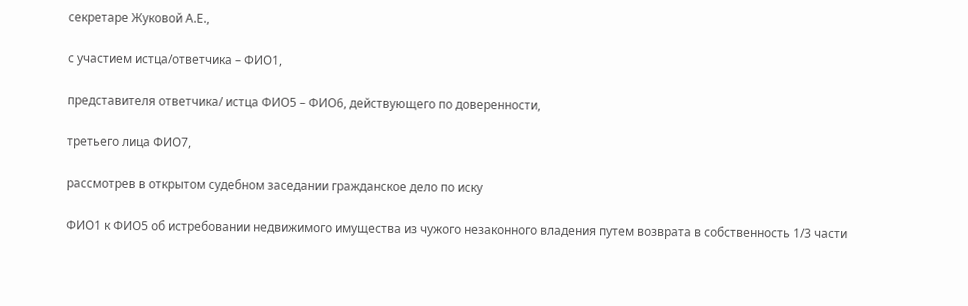секретаре Жуковой А.Е.,

с участием истца/ответчика – ФИО1,

представителя ответчика/ истца ФИО5 – ФИО6, действующего по доверенности,

третьего лица ФИО7,

рассмотрев в открытом судебном заседании гражданское дело по иску

ФИО1 к ФИО5 об истребовании недвижимого имущества из чужого незаконного владения путем возврата в собственность 1/3 части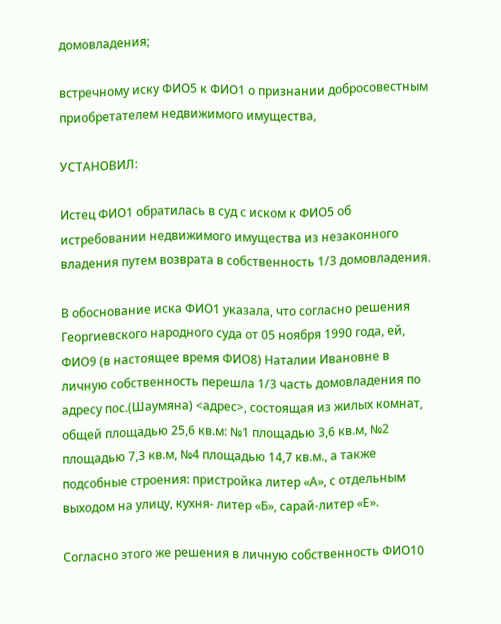домовладения;

встречному иску ФИО5 к ФИО1 о признании добросовестным приобретателем недвижимого имущества,

УСТАНОВИЛ:

Истец ФИО1 обратилась в суд с иском к ФИО5 об истребовании недвижимого имущества из незаконного владения путем возврата в собственность 1/3 домовладения.

В обоснование иска ФИО1 указала, что согласно решения Георгиевского народного суда от 05 ноября 1990 года, ей, ФИО9 (в настоящее время ФИО8) Наталии Ивановне в личную собственность перешла 1/3 часть домовладения по адресу пос.(Шаумяна) <адрес>, состоящая из жилых комнат, общей площадью 25,6 кв.м: №1 площадью 3,6 кв.м, №2 площадью 7,3 кв.м, №4 площадью 14,7 кв.м., а также подсобные строения: пристройка литер «А», с отдельным выходом на улицу, кухня- литер «Б», сарай-литер «Е».

Согласно этого же решения в личную собственность ФИО10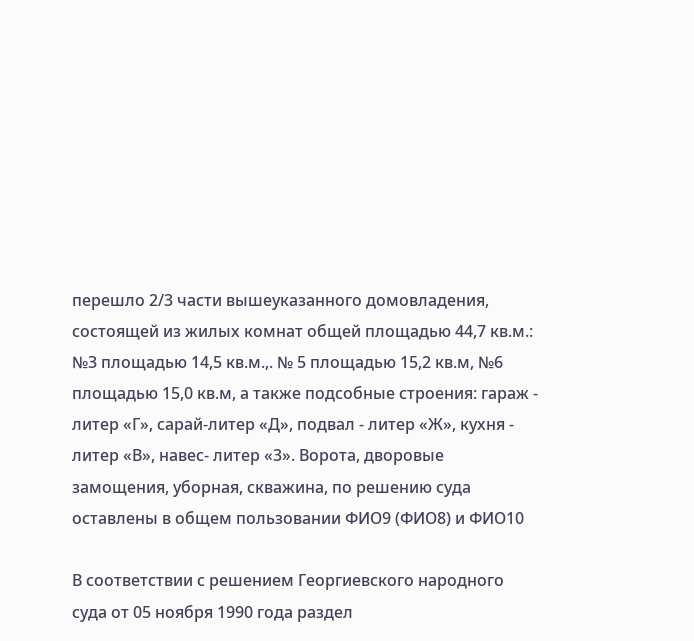перешло 2/3 части вышеуказанного домовладения, состоящей из жилых комнат общей площадью 44,7 кв.м.: №З площадью 14,5 кв.м.,. № 5 площадью 15,2 кв.м, №6 площадью 15,0 кв.м, а также подсобные строения: гараж - литер «Г», сарай-литер «Д», подвал - литер «Ж», кухня - литер «В», навес- литер «3». Ворота, дворовые замощения, уборная, скважина, по решению суда оставлены в общем пользовании ФИО9 (ФИО8) и ФИО10

В соответствии с решением Георгиевского народного суда от 05 ноября 1990 года раздел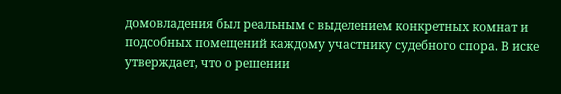домовладения был реальным с выделением конкретных комнат и подсобных помещений каждому участнику судебного спора. В иске утверждает, что о решении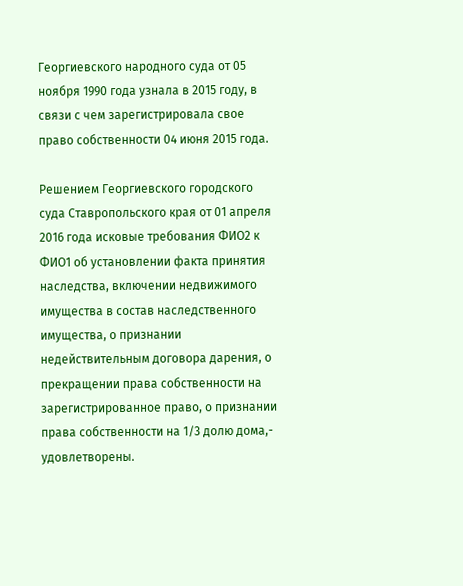Георгиевского народного суда от 05 ноября 1990 года узнала в 2015 году, в связи с чем зарегистрировала свое право собственности 04 июня 2015 года.

Решением Георгиевского городского суда Ставропольского края от 01 апреля 2016 года исковые требования ФИО2 к ФИО1 об установлении факта принятия наследства, включении недвижимого имущества в состав наследственного имущества, о признании недействительным договора дарения, о прекращении права собственности на зарегистрированное право, о признании права собственности на 1/3 долю дома,- удовлетворены.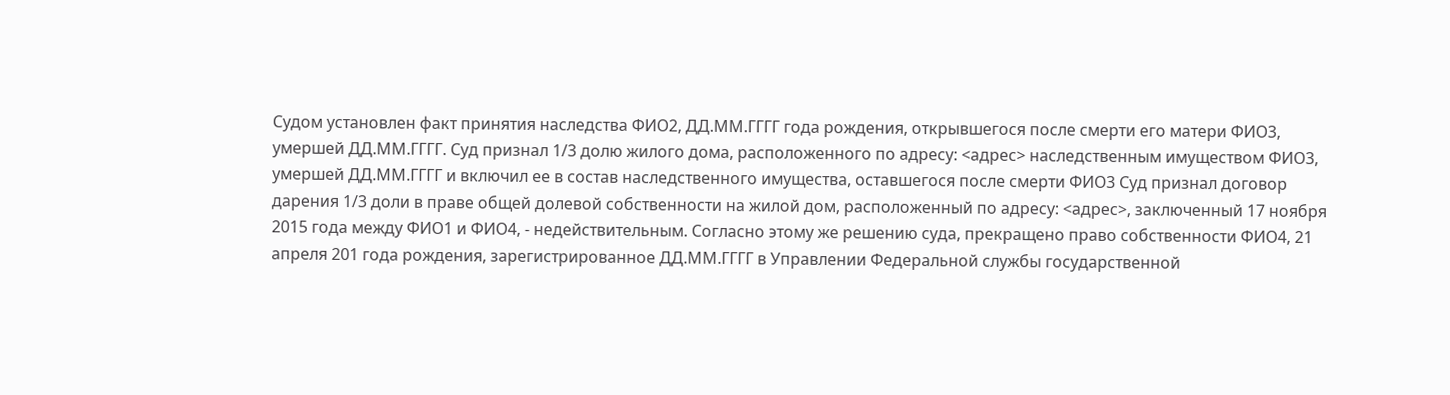Судом установлен факт принятия наследства ФИО2, ДД.ММ.ГГГГ года рождения, открывшегося после смерти его матери ФИО3, умершей ДД.ММ.ГГГГ. Суд признал 1/3 долю жилого дома, расположенного по адресу: <адрес> наследственным имуществом ФИО3, умершей ДД.ММ.ГГГГ и включил ее в состав наследственного имущества, оставшегося после смерти ФИО3 Суд признал договор дарения 1/3 доли в праве общей долевой собственности на жилой дом, расположенный по адресу: <адрес>, заключенный 17 ноября 2015 года между ФИО1 и ФИО4, - недействительным. Согласно этому же решению суда, прекращено право собственности ФИО4, 21 апреля 201 года рождения, зарегистрированное ДД.ММ.ГГГГ в Управлении Федеральной службы государственной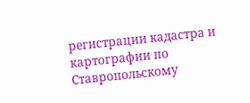регистрации кадастра и картографии по Ставропольскому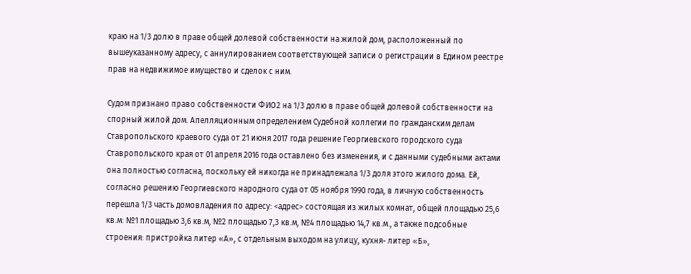краю на 1/3 долю в праве общей долевой собственности на жилой дом, расположенный по вышеуказанному адресу, с аннулированием соответствующей записи о регистрации в Едином реестре прав на недвижимое имущество и сделок с ним.

Судом признано право собственности ФИО2 на 1/3 долю в праве общей долевой собственности на спорный жилой дом. Апелляционным определением Судебной коллегии по гражданским делам Ставропольского краевого суда от 21 июня 2017 года решение Георгиевского городского суда Ставропольского края от 01 апреля 2016 года оставлено без изменения, и с данными судебными актами она полностью согласна, поскольку ей никогда не принадлежала 1/3 доля этого жилого дома. Ей, согласно решению Георгиевского народного суда от 05 ноября 1990 года, в личную собственность перешла 1/3 часть домовладения по адресу: <адрес> состоящая из жилых комнат, общей площадью 25,6 кв.м: №1 площадью 3,6 кв.м, №2 площадью 7,3 кв.м, №4 площадью 14,7 кв.м., а также подсобные строения: пристройка литер «А», с отдельным выходом на улицу, кухня- литер «Б»,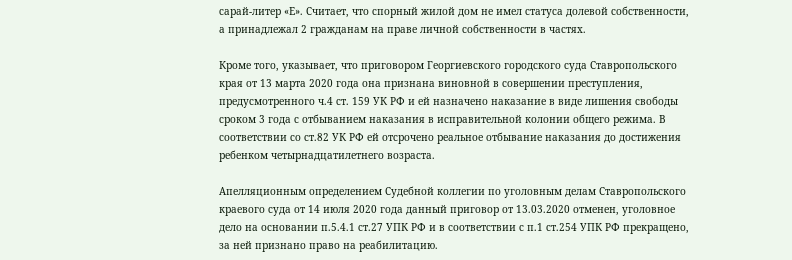сарай-литер «Е». Считает, что спорный жилой дом не имел статуса долевой собственности, а принадлежал 2 гражданам на праве личной собственности в частях.

Кроме того, указывает, что приговором Георгиевского городского суда Ставропольского края от 13 марта 2020 года она признана виновной в совершении преступления, предусмотренного ч.4 ст. 159 УК РФ и ей назначено наказание в виде лишения свободы сроком 3 года с отбыванием наказания в исправительной колонии общего режима. В соответствии со ст.82 УК РФ ей отсрочено реальное отбывание наказания до достижения ребенком четырнадцатилетнего возраста.

Апелляционным определением Судебной коллегии по уголовным делам Ставропольского краевого суда от 14 июля 2020 года данный приговор от 13.03.2020 отменен, уголовное дело на основании п.5.4.1 ст.27 УПК РФ и в соответствии с п.1 ст.254 УПК РФ прекращено, за ней признано право на реабилитацию.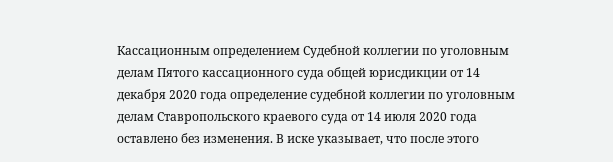Кассационным определением Судебной коллегии по уголовным делам Пятого кассационного суда общей юрисдикции от 14 декабря 2020 года определение судебной коллегии по уголовным делам Ставропольского краевого суда от 14 июля 2020 года оставлено без изменения. В иске указывает, что после этого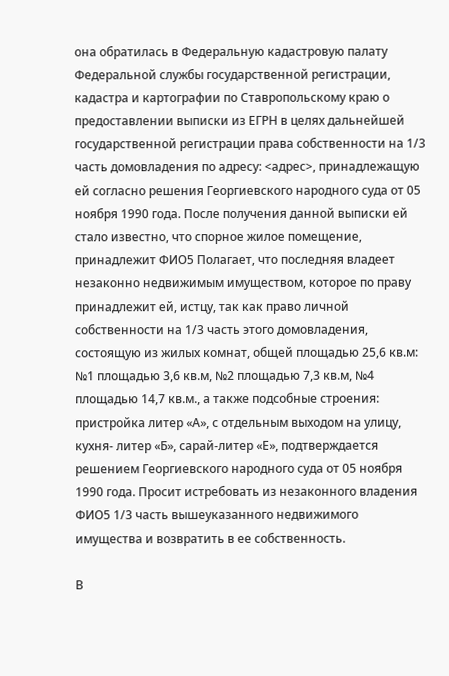она обратилась в Федеральную кадастровую палату Федеральной службы государственной регистрации, кадастра и картографии по Ставропольскому краю о предоставлении выписки из ЕГРН в целях дальнейшей государственной регистрации права собственности на 1/3 часть домовладения по адресу: <адрес>, принадлежащую ей согласно решения Георгиевского народного суда от 05 ноября 1990 года. После получения данной выписки ей стало известно, что спорное жилое помещение, принадлежит ФИО5 Полагает, что последняя владеет незаконно недвижимым имуществом, которое по праву принадлежит ей, истцу, так как право личной собственности на 1/3 часть этого домовладения, состоящую из жилых комнат, общей площадью 25,6 кв.м: №1 площадью 3,6 кв.м, №2 площадью 7,3 кв.м, №4 площадью 14,7 кв.м., а также подсобные строения: пристройка литер «А», с отдельным выходом на улицу, кухня- литер «Б», сарай-литер «Е», подтверждается решением Георгиевского народного суда от 05 ноября 1990 года. Просит истребовать из незаконного владения ФИО5 1/3 часть вышеуказанного недвижимого имущества и возвратить в ее собственность.

В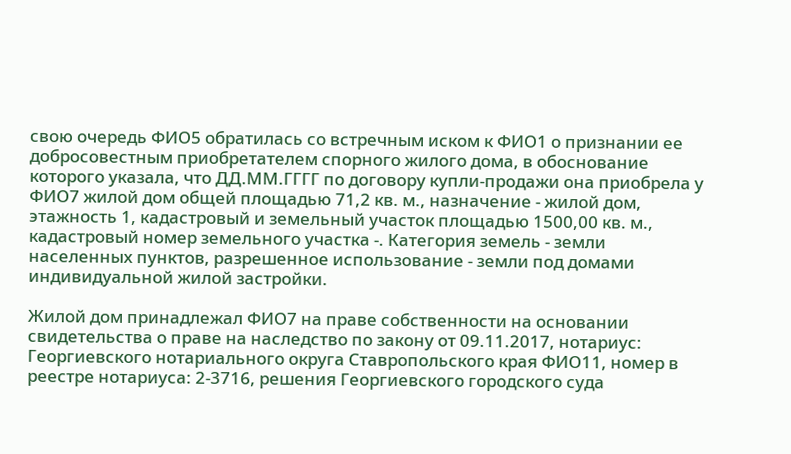свою очередь ФИО5 обратилась со встречным иском к ФИО1 о признании ее добросовестным приобретателем спорного жилого дома, в обоснование которого указала, что ДД.ММ.ГГГГ по договору купли-продажи она приобрела у ФИО7 жилой дом общей площадью 71,2 кв. м., назначение - жилой дом, этажность 1, кадастровый и земельный участок площадью 1500,00 кв. м., кадастровый номер земельного участка -. Категория земель - земли населенных пунктов, разрешенное использование - земли под домами индивидуальной жилой застройки.

Жилой дом принадлежал ФИО7 на праве собственности на основании свидетельства о праве на наследство по закону от 09.11.2017, нотариус: Георгиевского нотариального округа Ставропольского края ФИО11, номер в реестре нотариуса: 2-3716, решения Георгиевского городского суда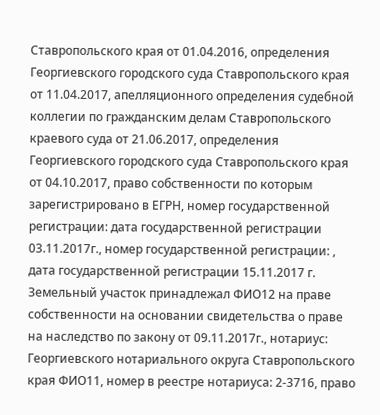Ставропольского края от 01.04.2016, определения Георгиевского городского суда Ставропольского края от 11.04.2017, апелляционного определения судебной коллегии по гражданским делам Ставропольского краевого суда от 21.06.2017, определения Георгиевского городского суда Ставропольского края от 04.10.2017, право собственности по которым зарегистрировано в ЕГРН, номер государственной регистрации: дата государственной регистрации 03.11.2017г., номер государственной регистрации: , дата государственной регистрации 15.11.2017 г. Земельный участок принадлежал ФИО12 на праве собственности на основании свидетельства о праве на наследство по закону от 09.11.2017г., нотариус: Георгиевского нотариального округа Ставропольского края ФИО11, номер в реестре нотариуса: 2-3716, право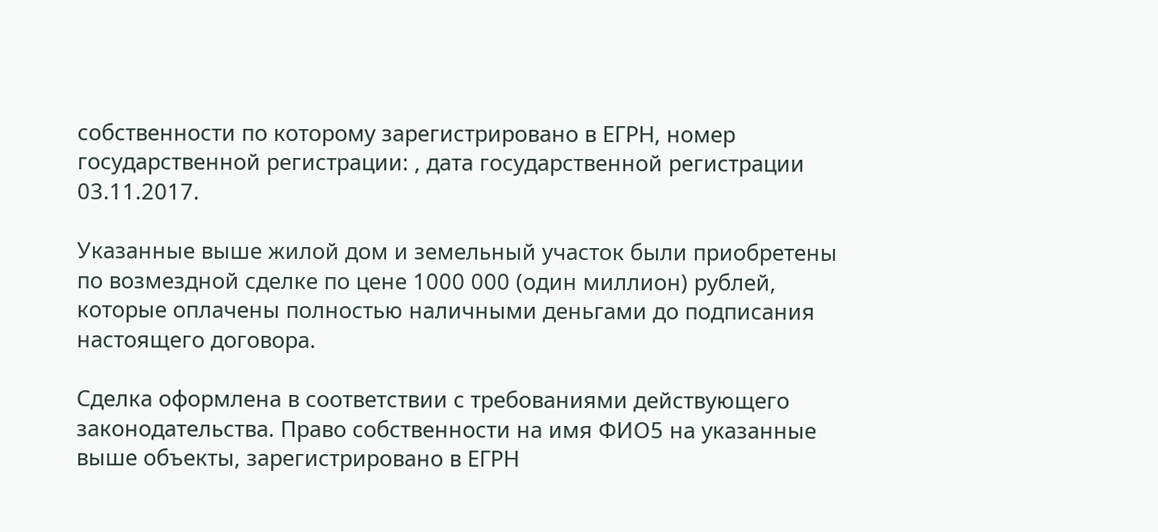собственности по которому зарегистрировано в ЕГРН, номер государственной регистрации: , дата государственной регистрации 03.11.2017.

Указанные выше жилой дом и земельный участок были приобретены по возмездной сделке по цене 1000 000 (один миллион) рублей, которые оплачены полностью наличными деньгами до подписания настоящего договора.

Сделка оформлена в соответствии с требованиями действующего законодательства. Право собственности на имя ФИО5 на указанные выше объекты, зарегистрировано в ЕГРН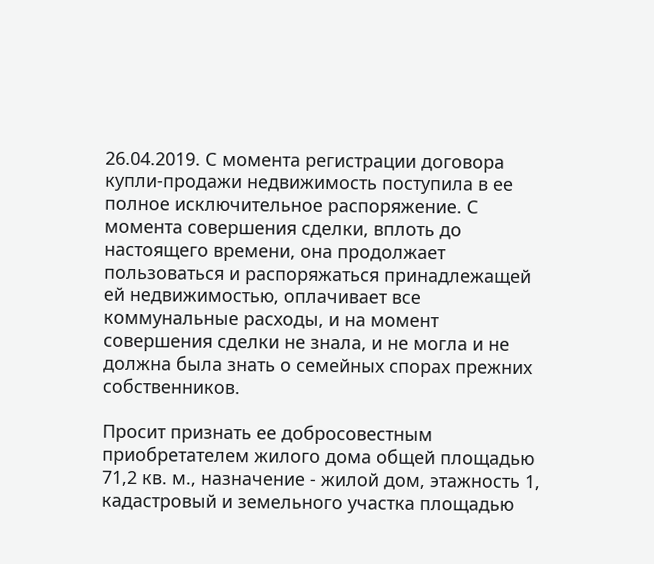26.04.2019. С момента регистрации договора купли-продажи недвижимость поступила в ее полное исключительное распоряжение. С момента совершения сделки, вплоть до настоящего времени, она продолжает пользоваться и распоряжаться принадлежащей ей недвижимостью, оплачивает все коммунальные расходы, и на момент совершения сделки не знала, и не могла и не должна была знать о семейных спорах прежних собственников.

Просит признать ее добросовестным приобретателем жилого дома общей площадью 71,2 кв. м., назначение - жилой дом, этажность 1, кадастровый и земельного участка площадью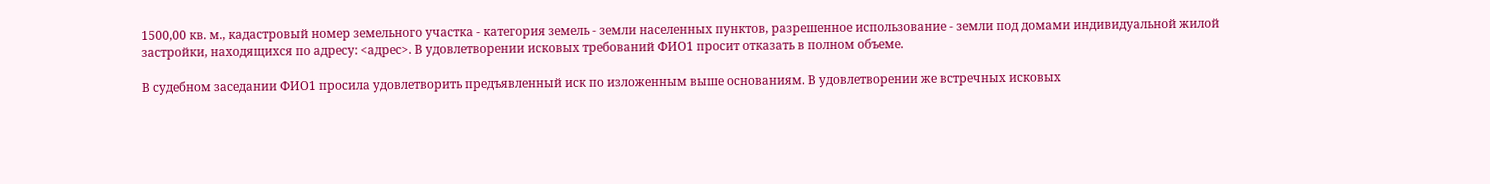1500,00 кв. м., кадастровый номер земельного участка - категория земель - земли населенных пунктов, разрешенное использование - земли под домами индивидуальной жилой застройки, находящихся по адресу: <адрес>. В удовлетворении исковых требований ФИО1 просит отказать в полном объеме.

В судебном заседании ФИО1 просила удовлетворить предъявленный иск по изложенным выше основаниям. В удовлетворении же встречных исковых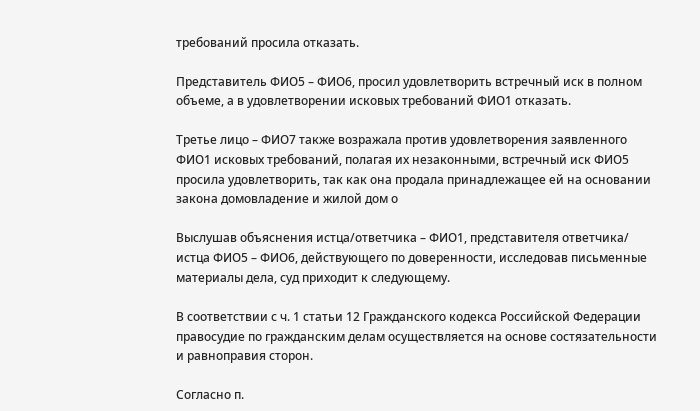требований просила отказать.

Представитель ФИО5 – ФИО6, просил удовлетворить встречный иск в полном объеме, а в удовлетворении исковых требований ФИО1 отказать.

Третье лицо – ФИО7 также возражала против удовлетворения заявленного ФИО1 исковых требований, полагая их незаконными, встречный иск ФИО5 просила удовлетворить, так как она продала принадлежащее ей на основании закона домовладение и жилой дом о

Выслушав объяснения истца/ответчика – ФИО1, представителя ответчика/ истца ФИО5 – ФИО6, действующего по доверенности, исследовав письменные материалы дела, суд приходит к следующему.

В соответствии с ч. 1 статьи 12 Гражданского кодекса Российской Федерации правосудие по гражданским делам осуществляется на основе состязательности и равноправия сторон.

Согласно п.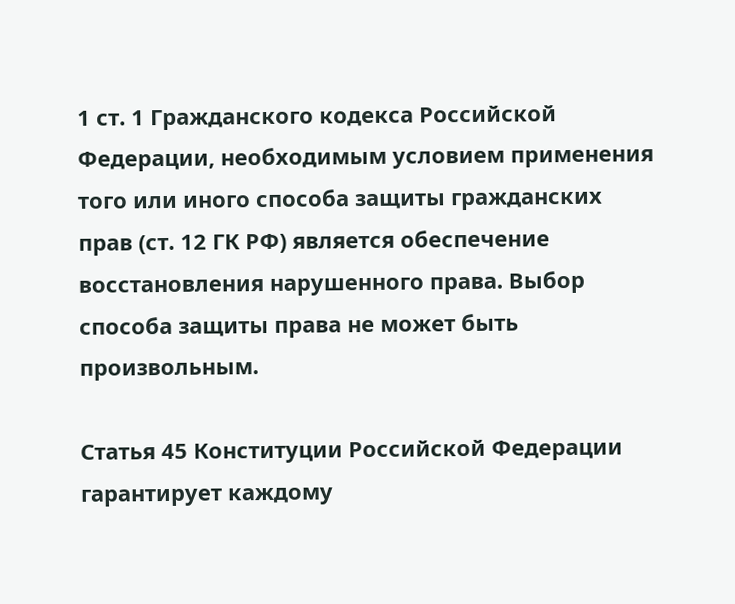1 ст. 1 Гражданского кодекса Российской Федерации, необходимым условием применения того или иного способа защиты гражданских прав (ст. 12 ГК РФ) является обеспечение восстановления нарушенного права. Выбор способа защиты права не может быть произвольным.

Статья 45 Конституции Российской Федерации гарантирует каждому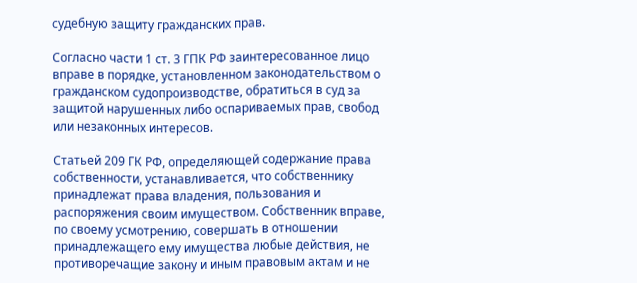судебную защиту гражданских прав.

Согласно части 1 ст. 3 ГПК РФ заинтересованное лицо вправе в порядке, установленном законодательством о гражданском судопроизводстве, обратиться в суд за защитой нарушенных либо оспариваемых прав, свобод или незаконных интересов.

Статьей 209 ГК РФ, определяющей содержание права собственности, устанавливается, что собственнику принадлежат права владения, пользования и распоряжения своим имуществом. Собственник вправе, по своему усмотрению, совершать в отношении принадлежащего ему имущества любые действия, не противоречащие закону и иным правовым актам и не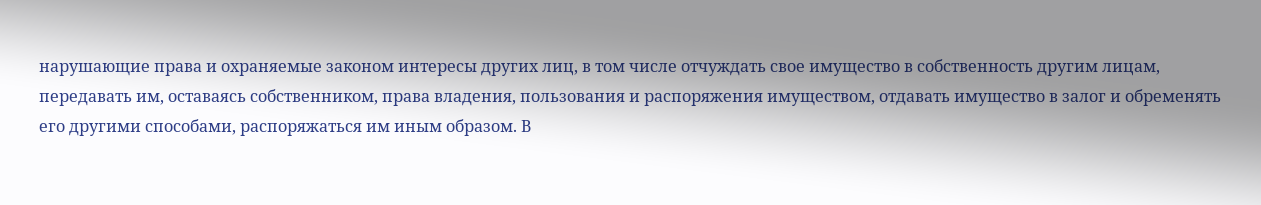нарушающие права и охраняемые законом интересы других лиц, в том числе отчуждать свое имущество в собственность другим лицам, передавать им, оставаясь собственником, права владения, пользования и распоряжения имуществом, отдавать имущество в залог и обременять его другими способами, распоряжаться им иным образом. В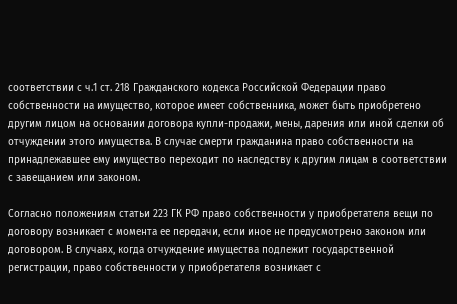соответствии с ч.1 ст. 218 Гражданского кодекса Российской Федерации право собственности на имущество, которое имеет собственника, может быть приобретено другим лицом на основании договора купли-продажи, мены, дарения или иной сделки об отчуждении этого имущества. В случае смерти гражданина право собственности на принадлежавшее ему имущество переходит по наследству к другим лицам в соответствии с завещанием или законом.

Согласно положениям статьи 223 ГК РФ право собственности у приобретателя вещи по договору возникает с момента ее передачи, если иное не предусмотрено законом или договором. В случаях, когда отчуждение имущества подлежит государственной регистрации, право собственности у приобретателя возникает с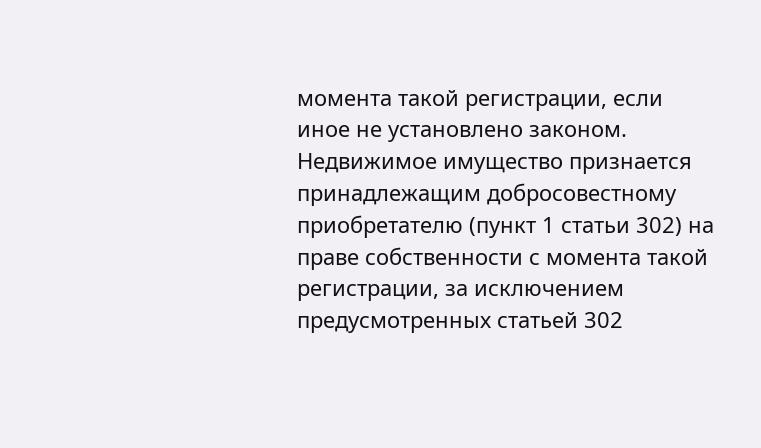момента такой регистрации, если иное не установлено законом. Недвижимое имущество признается принадлежащим добросовестному приобретателю (пункт 1 статьи 302) на праве собственности с момента такой регистрации, за исключением предусмотренных статьей 302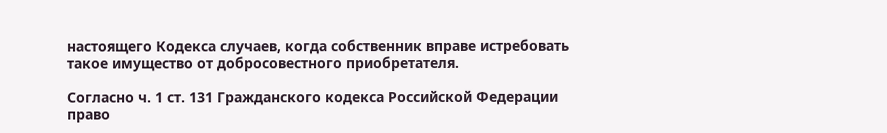настоящего Кодекса случаев, когда собственник вправе истребовать такое имущество от добросовестного приобретателя.

Согласно ч. 1 ст. 131 Гражданского кодекса Российской Федерации право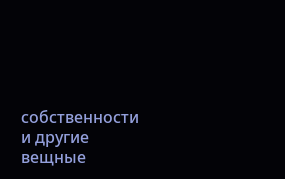собственности и другие вещные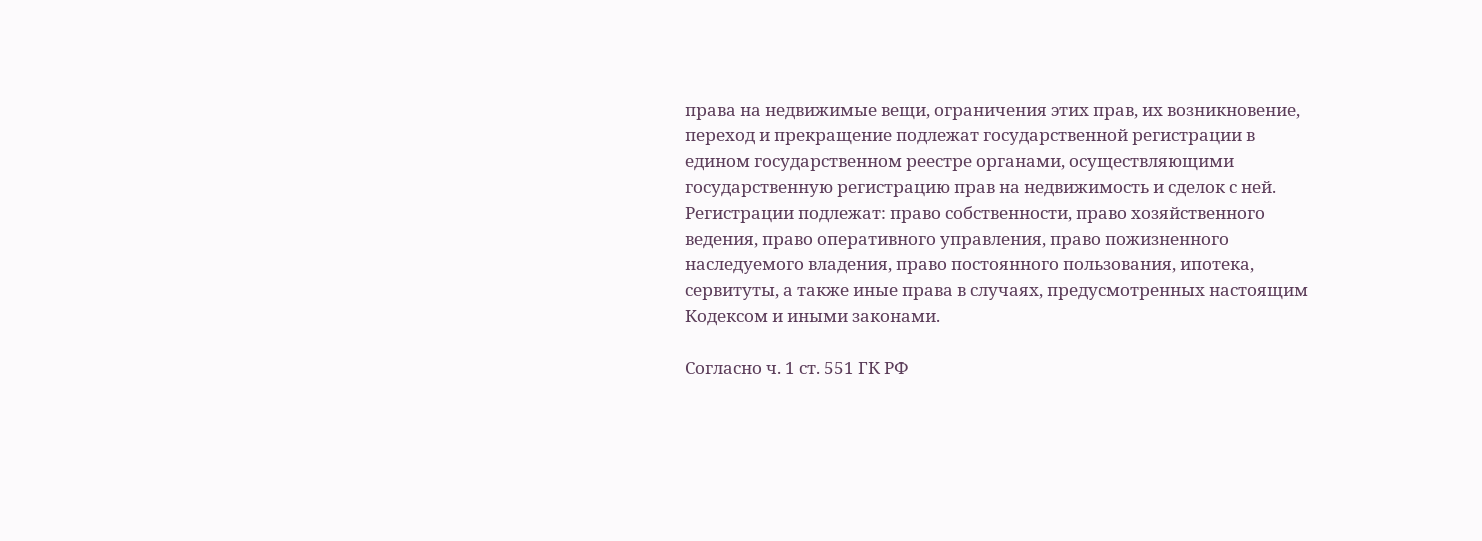права на недвижимые вещи, ограничения этих прав, их возникновение, переход и прекращение подлежат государственной регистрации в едином государственном реестре органами, осуществляющими государственную регистрацию прав на недвижимость и сделок с ней. Регистрации подлежат: право собственности, право хозяйственного ведения, право оперативного управления, право пожизненного наследуемого владения, право постоянного пользования, ипотека, сервитуты, а также иные права в случаях, предусмотренных настоящим Кодексом и иными законами.

Согласно ч. 1 ст. 551 ГК РФ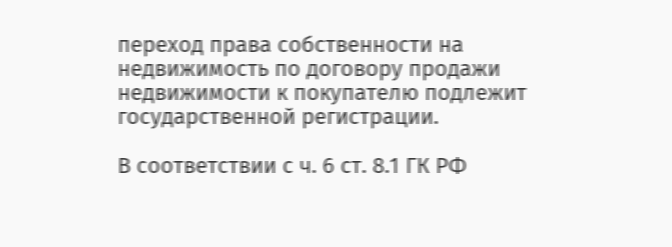переход права собственности на недвижимость по договору продажи недвижимости к покупателю подлежит государственной регистрации.

В соответствии с ч. 6 ст. 8.1 ГК РФ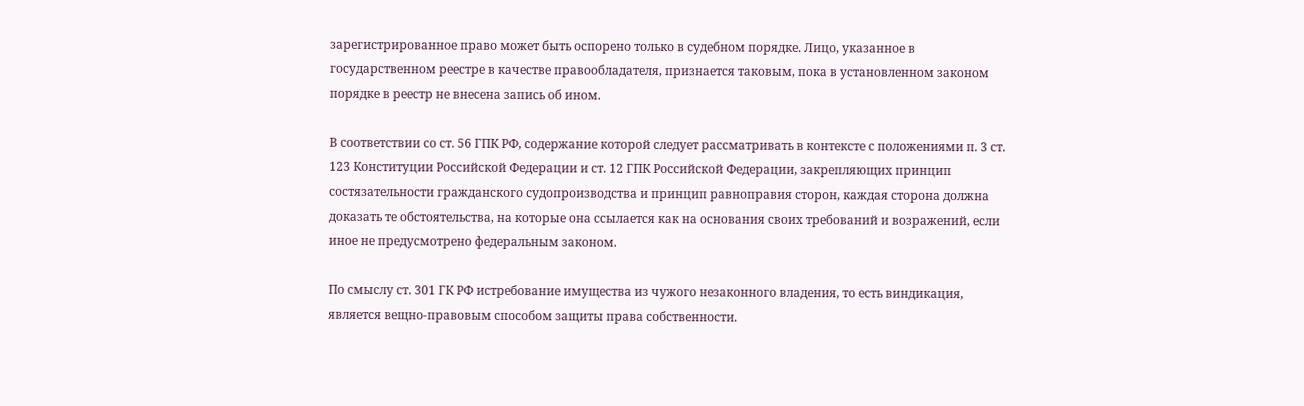зарегистрированное право может быть оспорено только в судебном порядке. Лицо, указанное в государственном реестре в качестве правообладателя, признается таковым, пока в установленном законом порядке в реестр не внесена запись об ином.

В соответствии со ст. 56 ГПК РФ, содержание которой следует рассматривать в контексте с положениями п. 3 ст. 123 Конституции Российской Федерации и ст. 12 ГПК Российской Федерации, закрепляющих принцип состязательности гражданского судопроизводства и принцип равноправия сторон, каждая сторона должна доказать те обстоятельства, на которые она ссылается как на основания своих требований и возражений, если иное не предусмотрено федеральным законом.

По смыслу ст. 301 ГК РФ истребование имущества из чужого незаконного владения, то есть виндикация, является вещно-правовым способом защиты права собственности.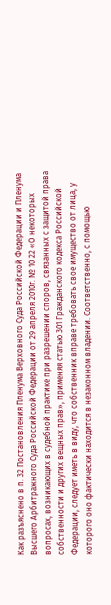Как разъяснено в п. 32 Постановления Пленума Верховного Суда Российской Федерации и Пленума Высшего Арбитражного Суда Российской Федерации от 29 апреля 2010г. № 10 22 «О некоторых вопросах, возникающих в судебной практике при разрешении споров, связанных с защитой права собственности и других вещных прав», применяя статью 301 Гражданского кодекса Российской Федерации, следует иметь в виду, что собственник вправе требовать свое имущество от лица, у которого оно фактически находится в незаконном владении. Соответственно, с помощью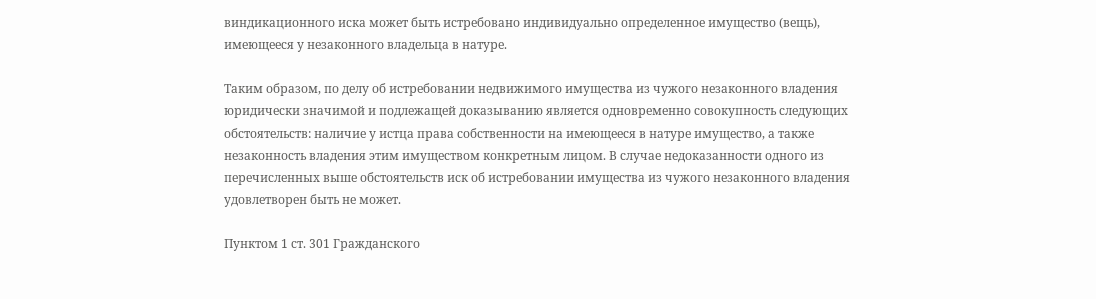виндикационного иска может быть истребовано индивидуально определенное имущество (вещь), имеющееся у незаконного владельца в натуре.

Таким образом, по делу об истребовании недвижимого имущества из чужого незаконного владения юридически значимой и подлежащей доказыванию является одновременно совокупность следующих обстоятельств: наличие у истца права собственности на имеющееся в натуре имущество, а также незаконность владения этим имуществом конкретным лицом. В случае недоказанности одного из перечисленных выше обстоятельств иск об истребовании имущества из чужого незаконного владения удовлетворен быть не может.

Пунктом 1 ст. 301 Гражданского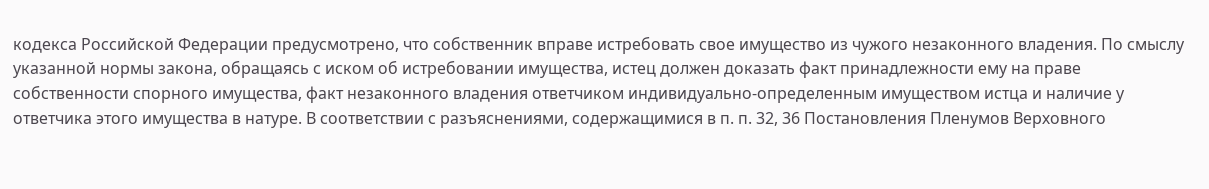кодекса Российской Федерации предусмотрено, что собственник вправе истребовать свое имущество из чужого незаконного владения. По смыслу указанной нормы закона, обращаясь с иском об истребовании имущества, истец должен доказать факт принадлежности ему на праве собственности спорного имущества, факт незаконного владения ответчиком индивидуально-определенным имуществом истца и наличие у ответчика этого имущества в натуре. В соответствии с разъяснениями, содержащимися в п. п. 32, 36 Постановления Пленумов Верховного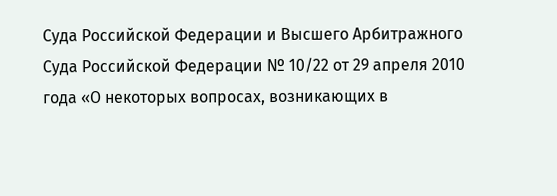Суда Российской Федерации и Высшего Арбитражного Суда Российской Федерации № 10/22 от 29 апреля 2010 года «О некоторых вопросах, возникающих в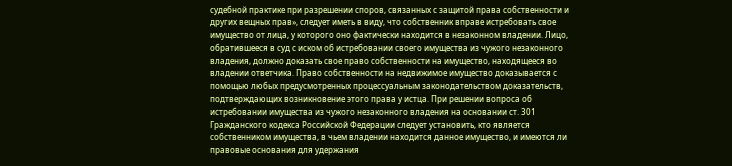судебной практике при разрешении споров, связанных с защитой права собственности и других вещных прав», следует иметь в виду, что собственник вправе истребовать свое имущество от лица, у которого оно фактически находится в незаконном владении. Лицо, обратившееся в суд с иском об истребовании своего имущества из чужого незаконного владения, должно доказать свое право собственности на имущество, находящееся во владении ответчика. Право собственности на недвижимое имущество доказывается с помощью любых предусмотренных процессуальным законодательством доказательств, подтверждающих возникновение этого права у истца. При решении вопроса об истребовании имущества из чужого незаконного владения на основании ст. 301 Гражданского кодекса Российской Федерации следует установить, кто является собственником имущества, в чьем владении находится данное имущество, и имеются ли правовые основания для удержания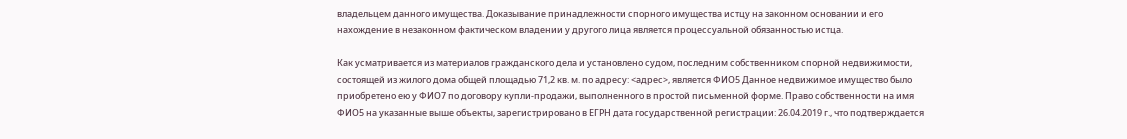владельцем данного имущества. Доказывание принадлежности спорного имущества истцу на законном основании и его нахождение в незаконном фактическом владении у другого лица является процессуальной обязанностью истца.

Как усматривается из материалов гражданского дела и установлено судом, последним собственником спорной недвижимости, состоящей из жилого дома общей площадью 71,2 кв. м. по адресу: <адрес>, является ФИО5 Данное недвижимое имущество было приобретено ею у ФИО7 по договору купли-продажи, выполненного в простой письменной форме. Право собственности на имя ФИО5 на указанные выше объекты, зарегистрировано в ЕГРН дата государственной регистрации: 26.04.2019 г., что подтверждается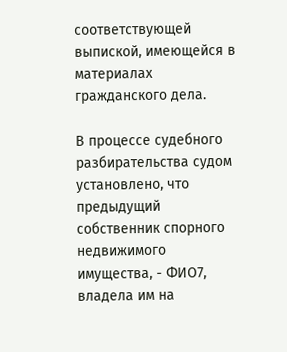соответствующей выпиской, имеющейся в материалах гражданского дела.

В процессе судебного разбирательства судом установлено, что предыдущий собственник спорного недвижимого имущества, - ФИО7, владела им на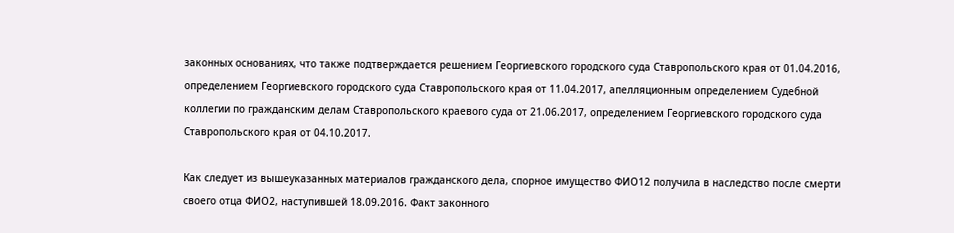законных основаниях, что также подтверждается решением Георгиевского городского суда Ставропольского края от 01.04.2016, определением Георгиевского городского суда Ставропольского края от 11.04.2017, апелляционным определением Судебной коллегии по гражданским делам Ставропольского краевого суда от 21.06.2017, определением Георгиевского городского суда Ставропольского края от 04.10.2017.

Как следует из вышеуказанных материалов гражданского дела, спорное имущество ФИО12 получила в наследство после смерти своего отца ФИО2, наступившей 18.09.2016. Факт законного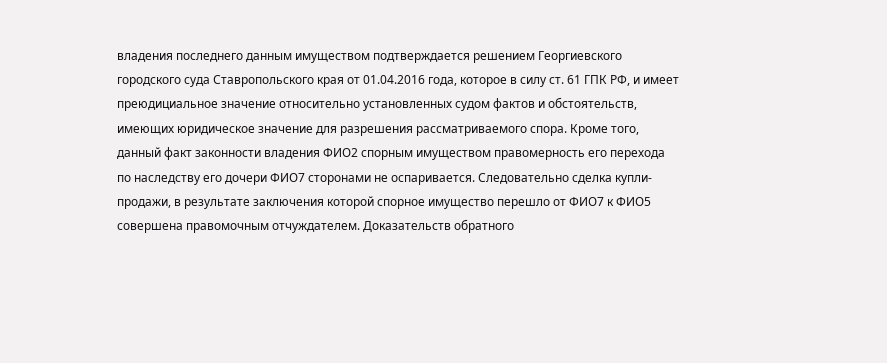владения последнего данным имуществом подтверждается решением Георгиевского городского суда Ставропольского края от 01.04.2016 года, которое в силу ст. 61 ГПК РФ, и имеет преюдициальное значение относительно установленных судом фактов и обстоятельств, имеющих юридическое значение для разрешения рассматриваемого спора. Кроме того, данный факт законности владения ФИО2 спорным имуществом правомерность его перехода по наследству его дочери ФИО7 сторонами не оспаривается. Следовательно сделка купли-продажи, в результате заключения которой спорное имущество перешло от ФИО7 к ФИО5 совершена правомочным отчуждателем. Доказательств обратного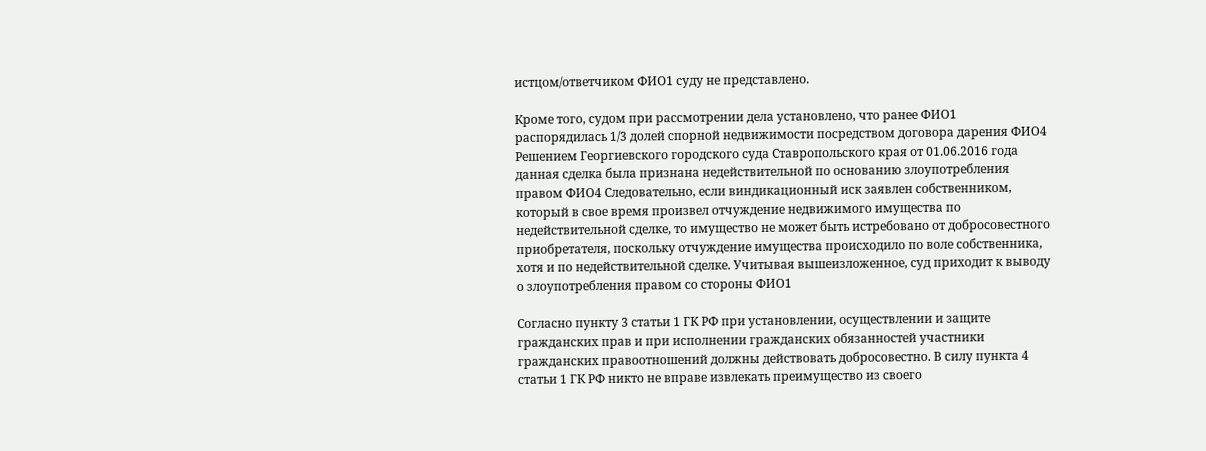истцом/ответчиком ФИО1 суду не представлено.

Кроме того, судом при рассмотрении дела установлено, что ранее ФИО1 распорядилась 1/3 долей спорной недвижимости посредством договора дарения ФИО4 Решением Георгиевского городского суда Ставропольского края от 01.06.2016 года данная сделка была признана недействительной по основанию злоупотребления правом ФИО4 Следовательно, если виндикационный иск заявлен собственником, который в свое время произвел отчуждение недвижимого имущества по недействительной сделке, то имущество не может быть истребовано от добросовестного приобретателя, поскольку отчуждение имущества происходило по воле собственника, хотя и по недействительной сделке. Учитывая вышеизложенное, суд приходит к выводу о злоупотребления правом со стороны ФИО1

Согласно пункту 3 статьи 1 ГК РФ при установлении, осуществлении и защите гражданских прав и при исполнении гражданских обязанностей участники гражданских правоотношений должны действовать добросовестно. В силу пункта 4 статьи 1 ГК РФ никто не вправе извлекать преимущество из своего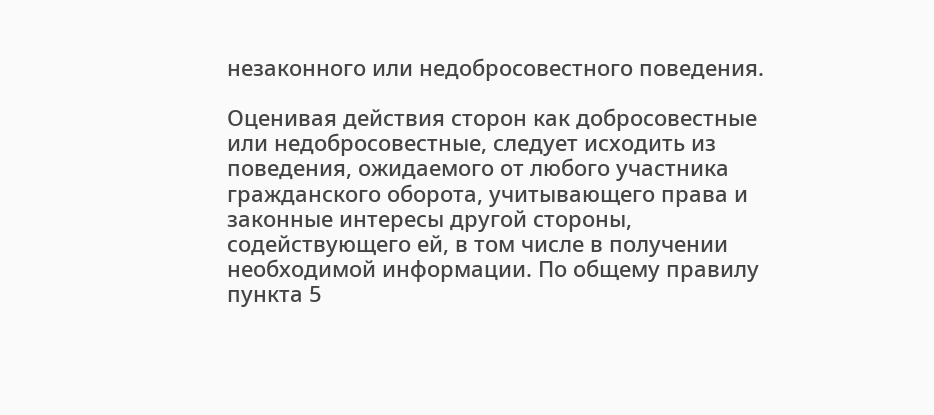незаконного или недобросовестного поведения.

Оценивая действия сторон как добросовестные или недобросовестные, следует исходить из поведения, ожидаемого от любого участника гражданского оборота, учитывающего права и законные интересы другой стороны, содействующего ей, в том числе в получении необходимой информации. По общему правилу пункта 5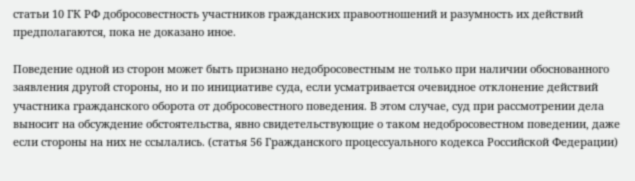статьи 10 ГК РФ добросовестность участников гражданских правоотношений и разумность их действий предполагаются, пока не доказано иное.

Поведение одной из сторон может быть признано недобросовестным не только при наличии обоснованного заявления другой стороны, но и по инициативе суда, если усматривается очевидное отклонение действий участника гражданского оборота от добросовестного поведения. В этом случае, суд при рассмотрении дела выносит на обсуждение обстоятельства, явно свидетельствующие о таком недобросовестном поведении, даже если стороны на них не ссылались. (статья 56 Гражданского процессуального кодекса Российской Федерации)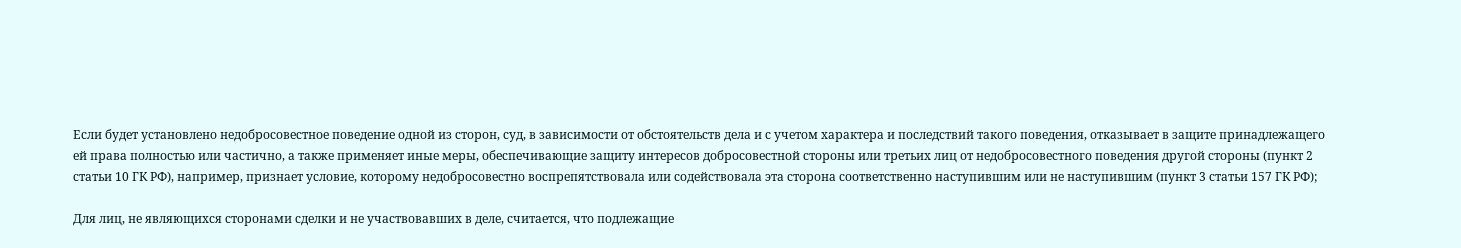Если будет установлено недобросовестное поведение одной из сторон, суд, в зависимости от обстоятельств дела и с учетом характера и последствий такого поведения, отказывает в защите принадлежащего ей права полностью или частично, а также применяет иные меры, обеспечивающие защиту интересов добросовестной стороны или третьих лиц от недобросовестного поведения другой стороны (пункт 2 статьи 10 ГК РФ), например, признает условие, которому недобросовестно воспрепятствовала или содействовала эта сторона соответственно наступившим или не наступившим (пункт 3 статьи 157 ГК РФ);

Для лиц, не являющихся сторонами сделки и не участвовавших в деле, считается, что подлежащие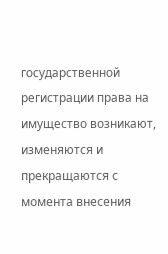государственной регистрации права на имущество возникают, изменяются и прекращаются с момента внесения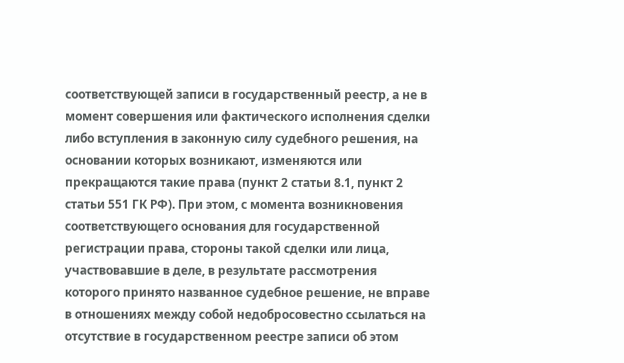соответствующей записи в государственный реестр, а не в момент совершения или фактического исполнения сделки либо вступления в законную силу судебного решения, на основании которых возникают, изменяются или прекращаются такие права (пункт 2 статьи 8.1, пункт 2 статьи 551 ГК РФ). При этом, с момента возникновения соответствующего основания для государственной регистрации права, стороны такой сделки или лица, участвовавшие в деле, в результате рассмотрения которого принято названное судебное решение, не вправе в отношениях между собой недобросовестно ссылаться на отсутствие в государственном реестре записи об этом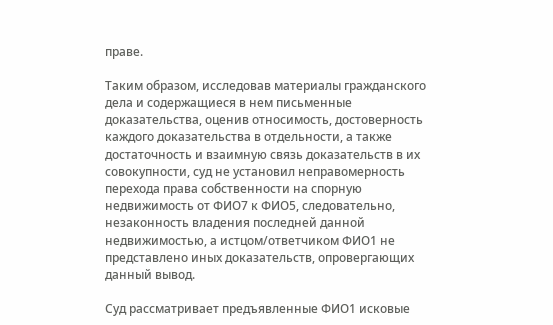праве.

Таким образом, исследовав материалы гражданского дела и содержащиеся в нем письменные доказательства, оценив относимость, достоверность каждого доказательства в отдельности, а также достаточность и взаимную связь доказательств в их совокупности, суд не установил неправомерность перехода права собственности на спорную недвижимость от ФИО7 к ФИО5, следовательно, незаконность владения последней данной недвижимостью, а истцом/ответчиком ФИО1 не представлено иных доказательств, опровергающих данный вывод.

Суд рассматривает предъявленные ФИО1 исковые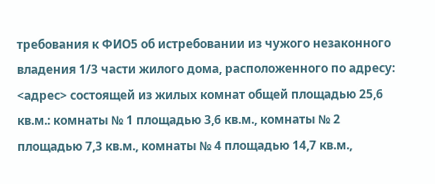требования к ФИО5 об истребовании из чужого незаконного владения 1/3 части жилого дома, расположенного по адресу: <адрес> состоящей из жилых комнат общей площадью 25,6 кв.м.: комнаты № 1 площадью 3,6 кв.м., комнаты № 2 площадью 7,3 кв.м., комнаты № 4 площадью 14,7 кв.м.,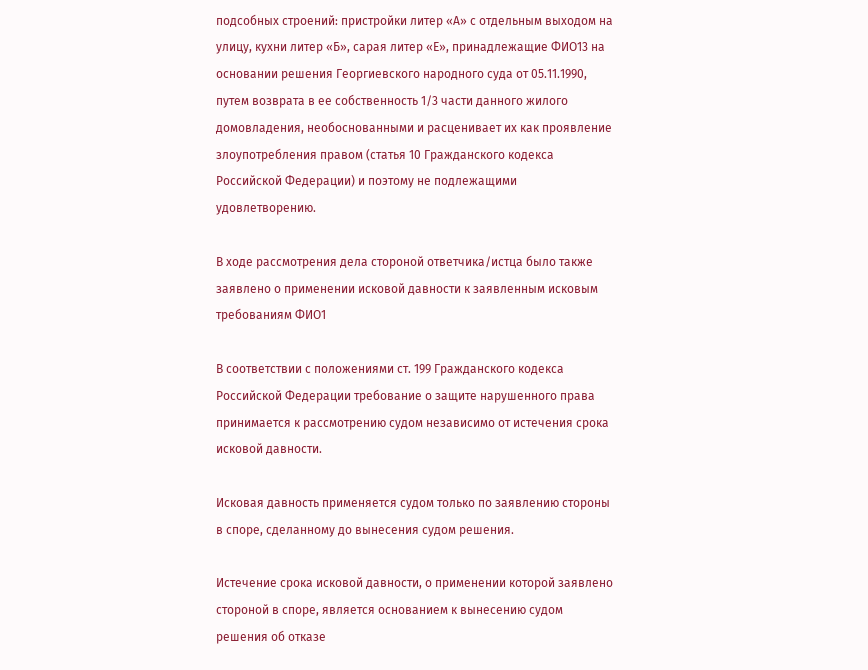подсобных строений: пристройки литер «А» с отдельным выходом на улицу, кухни литер «Б», сарая литер «Е», принадлежащие ФИО13 на основании решения Георгиевского народного суда от 05.11.1990, путем возврата в ее собственность 1/3 части данного жилого домовладения, необоснованными и расценивает их как проявление злоупотребления правом (статья 10 Гражданского кодекса Российской Федерации) и поэтому не подлежащими удовлетворению.

В ходе рассмотрения дела стороной ответчика/истца было также заявлено о применении исковой давности к заявленным исковым требованиям ФИО1

В соответствии с положениями ст. 199 Гражданского кодекса Российской Федерации требование о защите нарушенного права принимается к рассмотрению судом независимо от истечения срока исковой давности.

Исковая давность применяется судом только по заявлению стороны в споре, сделанному до вынесения судом решения.

Истечение срока исковой давности, о применении которой заявлено стороной в споре, является основанием к вынесению судом решения об отказе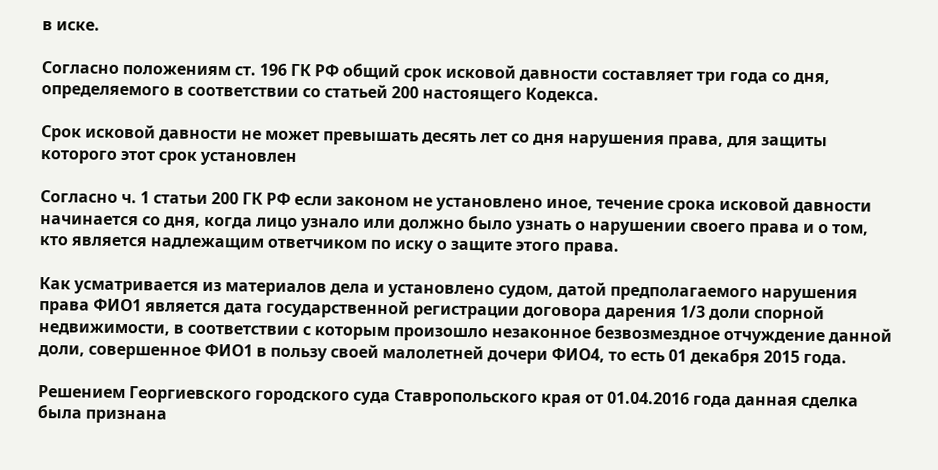в иске.

Согласно положениям ст. 196 ГК РФ общий срок исковой давности составляет три года со дня, определяемого в соответствии со статьей 200 настоящего Кодекса.

Срок исковой давности не может превышать десять лет со дня нарушения права, для защиты которого этот срок установлен

Согласно ч. 1 статьи 200 ГК РФ если законом не установлено иное, течение срока исковой давности начинается со дня, когда лицо узнало или должно было узнать о нарушении своего права и о том, кто является надлежащим ответчиком по иску о защите этого права.

Как усматривается из материалов дела и установлено судом, датой предполагаемого нарушения права ФИО1 является дата государственной регистрации договора дарения 1/3 доли спорной недвижимости, в соответствии с которым произошло незаконное безвозмездное отчуждение данной доли, совершенное ФИО1 в пользу своей малолетней дочери ФИО4, то есть 01 декабря 2015 года.

Решением Георгиевского городского суда Ставропольского края от 01.04.2016 года данная сделка была признана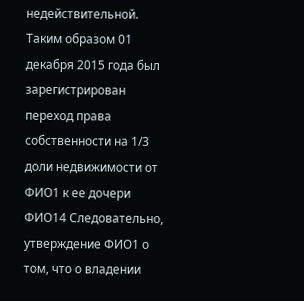недействительной. Таким образом 01 декабря 2015 года был зарегистрирован переход права собственности на 1/3 доли недвижимости от ФИО1 к ее дочери ФИО14 Следовательно, утверждение ФИО1 о том, что о владении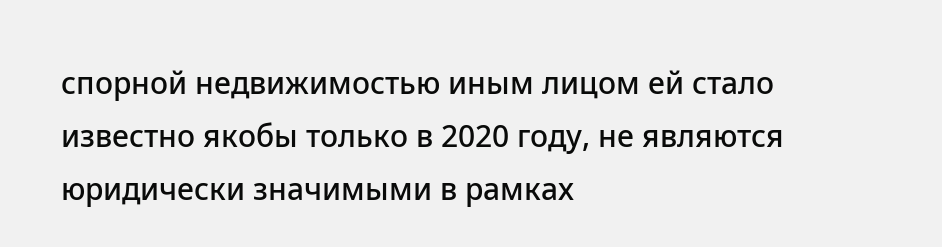спорной недвижимостью иным лицом ей стало известно якобы только в 2020 году, не являются юридически значимыми в рамках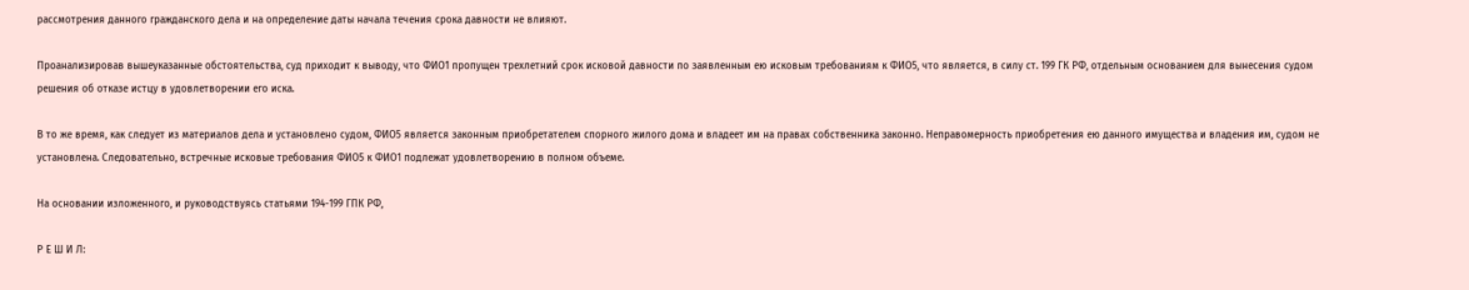рассмотрения данного гражданского дела и на определение даты начала течения срока давности не влияют.

Проанализировав вышеуказанные обстоятельства, суд приходит к выводу, что ФИО1 пропущен трехлетний срок исковой давности по заявленным ею исковым требованиям к ФИО5, что является, в силу ст. 199 ГК РФ, отдельным основанием для вынесения судом решения об отказе истцу в удовлетворении его иска.

В то же время, как следует из материалов дела и установлено судом, ФИО5 является законным приобретателем спорного жилого дома и владеет им на правах собственника законно. Неправомерность приобретения ею данного имущества и владения им, судом не установлена. Следовательно, встречные исковые требования ФИО5 к ФИО1 подлежат удовлетворению в полном объеме.

На основании изложенного, и руководствуясь статьями 194-199 ГПК РФ,

Р Е Ш И Л: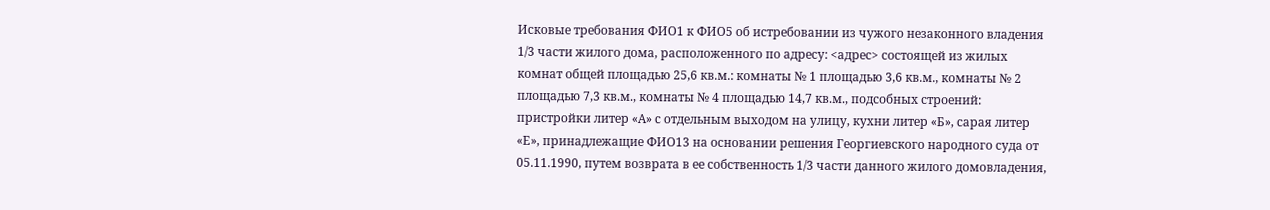Исковые требования ФИО1 к ФИО5 об истребовании из чужого незаконного владения 1/3 части жилого дома, расположенного по адресу: <адрес> состоящей из жилых комнат общей площадью 25,6 кв.м.: комнаты № 1 площадью 3,6 кв.м., комнаты № 2 площадью 7,3 кв.м., комнаты № 4 площадью 14,7 кв.м., подсобных строений: пристройки литер «А» с отдельным выходом на улицу, кухни литер «Б», сарая литер «Е», принадлежащие ФИО13 на основании решения Георгиевского народного суда от 05.11.1990, путем возврата в ее собственность 1/3 части данного жилого домовладения,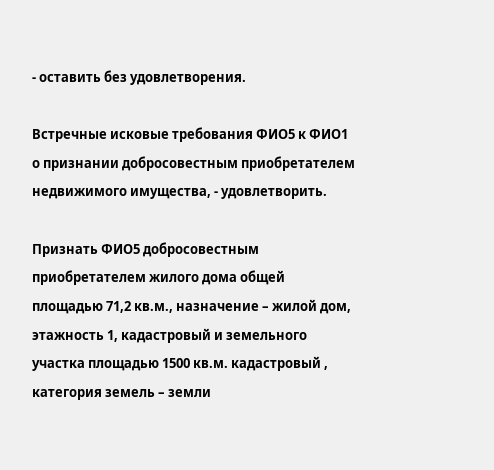- оставить без удовлетворения.

Встречные исковые требования ФИО5 к ФИО1 о признании добросовестным приобретателем недвижимого имущества, - удовлетворить.

Признать ФИО5 добросовестным приобретателем жилого дома общей площадью 71,2 кв.м., назначение – жилой дом, этажность 1, кадастровый и земельного участка площадью 1500 кв.м. кадастровый , категория земель – земли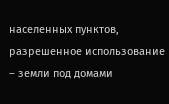населенных пунктов, разрешенное использование – земли под домами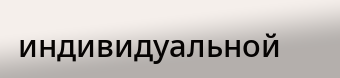индивидуальной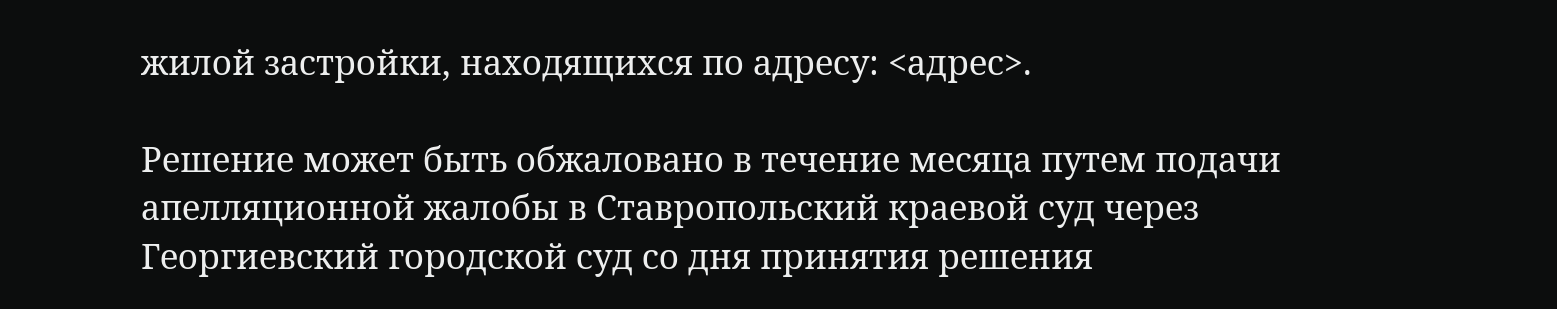жилой застройки, находящихся по адресу: <адрес>.

Решение может быть обжаловано в течение месяца путем подачи апелляционной жалобы в Ставропольский краевой суд через Георгиевский городской суд со дня принятия решения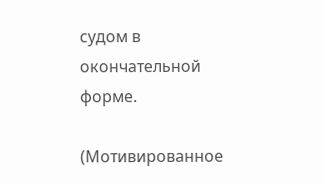судом в окончательной форме.

(Мотивированное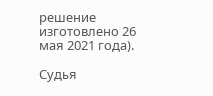решение изготовлено 26 мая 2021 года).

Судья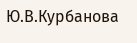Ю.В.Курбанова